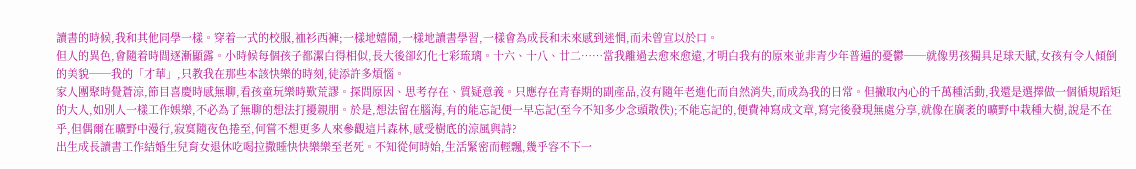讀書的時候,我和其他同學一樣。穿着一式的校服,裇衫西褲;一樣地嬉鬧,一樣地讀書學習,一樣會為成長和未來感到迷惘,而未曾宣以於口。
但人的異色,會隨着時間逐漸顯露。小時候每個孩子都潔白得相似,長大後卻幻化七彩琉璃。十六、十八、廿二……當我離過去愈來愈遠,才明白我有的原來並非青少年普遍的憂鬱──就像男孩獨具足球天賦,女孩有令人傾倒的美貌──我的「才華」,只教我在那些本該快樂的時刻,徒添許多煩惱。
家人團聚時覺蒼涼,節目喜慶時感無聊,看孩童玩樂時歎荒謬。探問原因、思考存在、質疑意義。只應存在青春期的副產品,沒有隨年老進化而自然消失,而成為我的日常。但撇取內心的千萬種活動,我還是選擇做一個循規蹈矩的大人,如別人一樣工作娛樂,不必為了無聊的想法打擾親朋。於是,想法留在腦海,有的能忘記便一早忘記(至今不知多少念頭散佚);不能忘記的,便費神寫成文章,寫完後發現無處分享,就像在廣袤的曠野中栽種大樹,說是不在乎,但偶爾在曠野中漫行,寂寞隨夜色捲至,何嘗不想更多人來參觀這片森林,感受樹底的涼風與詩?
出生成長讀書工作結婚生兒育女退休吃喝拉撒睡快快樂樂至老死。不知從何時始,生活緊密而輕飄,幾乎容不下一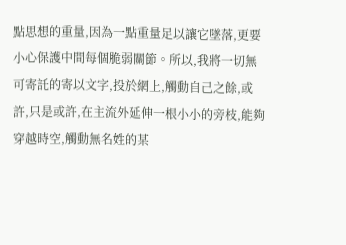點思想的重量,因為一點重量足以讓它墜落,更要小心保護中間每個脆弱關節。所以,我將一切無可寄託的寄以文字,投於網上,觸動自己之餘,或許,只是或許,在主流外延伸一根小小的旁枝,能夠穿越時空,觸動無名姓的某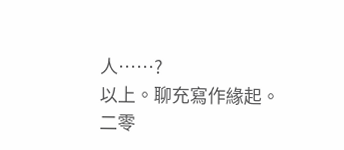人……?
以上。聊充寫作緣起。
二零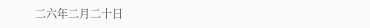二六年二月二十日